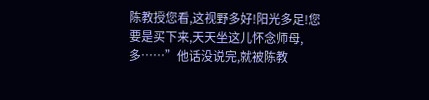陈教授您看,这视野多好!阳光多足!您要是买下来,天天坐这儿怀念师母,多……”他话没说完,就被陈教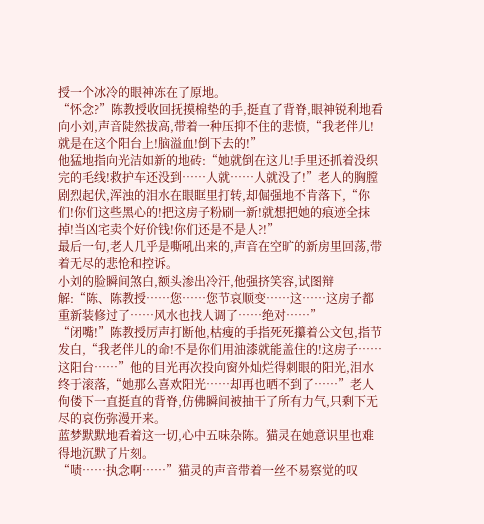授一个冰冷的眼神冻在了原地。
“怀念?”陈教授收回抚摸棉垫的手,挺直了背脊,眼神锐利地看向小刘,声音陡然拔高,带着一种压抑不住的悲愤,“我老伴儿!就是在这个阳台上!脑溢血!倒下去的!”
他猛地指向光洁如新的地砖:“她就倒在这儿!手里还抓着没织完的毛线!救护车还没到……人就……人就没了!”老人的胸膛剧烈起伏,浑浊的泪水在眼眶里打转,却倔强地不肯落下,“你们!你们这些黑心的!把这房子粉刷一新!就想把她的痕迹全抹掉!当凶宅卖个好价钱!你们还是不是人?!”
最后一句,老人几乎是嘶吼出来的,声音在空旷的新房里回荡,带着无尽的悲怆和控诉。
小刘的脸瞬间煞白,额头渗出冷汗,他强挤笑容,试图辩解:“陈、陈教授……您……您节哀顺变……这……这房子都重新装修过了……风水也找人调了……绝对……”
“闭嘴!”陈教授厉声打断他,枯瘦的手指死死攥着公文包,指节发白,“我老伴儿的命!不是你们用油漆就能盖住的!这房子……这阳台……”他的目光再次投向窗外灿烂得刺眼的阳光,泪水终于滚落,“她那么喜欢阳光……却再也晒不到了……”老人佝偻下一直挺直的背脊,仿佛瞬间被抽干了所有力气,只剩下无尽的哀伤弥漫开来。
蓝梦默默地看着这一切,心中五味杂陈。猫灵在她意识里也难得地沉默了片刻。
“啧……执念啊……”猫灵的声音带着一丝不易察觉的叹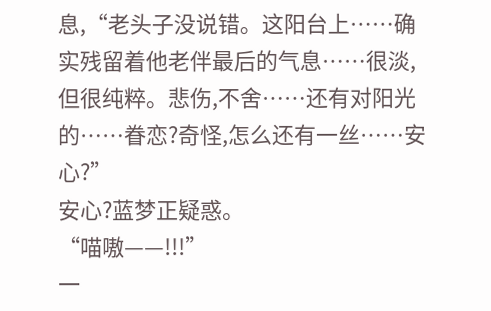息,“老头子没说错。这阳台上……确实残留着他老伴最后的气息……很淡,但很纯粹。悲伤,不舍……还有对阳光的……眷恋?奇怪,怎么还有一丝……安心?”
安心?蓝梦正疑惑。
“喵嗷——!!!”
一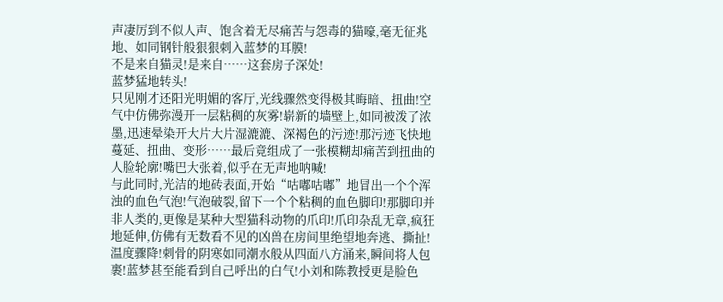声凄厉到不似人声、饱含着无尽痛苦与怨毒的猫嚎,毫无征兆地、如同钢针般狠狠刺入蓝梦的耳膜!
不是来自猫灵!是来自……这套房子深处!
蓝梦猛地转头!
只见刚才还阳光明媚的客厅,光线骤然变得极其晦暗、扭曲!空气中仿佛弥漫开一层粘稠的灰雾!崭新的墙壁上,如同被泼了浓墨,迅速晕染开大片大片湿漉漉、深褐色的污迹!那污迹飞快地蔓延、扭曲、变形……最后竟组成了一张模糊却痛苦到扭曲的人脸轮廓!嘴巴大张着,似乎在无声地呐喊!
与此同时,光洁的地砖表面,开始“咕嘟咕嘟”地冒出一个个浑浊的血色气泡!气泡破裂,留下一个个粘稠的血色脚印!那脚印并非人类的,更像是某种大型猫科动物的爪印!爪印杂乱无章,疯狂地延伸,仿佛有无数看不见的凶兽在房间里绝望地奔逃、撕扯!
温度骤降!刺骨的阴寒如同潮水般从四面八方涌来,瞬间将人包裹!蓝梦甚至能看到自己呼出的白气!小刘和陈教授更是脸色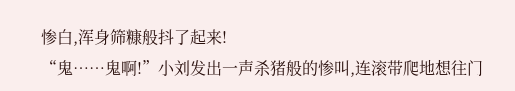惨白,浑身筛糠般抖了起来!
“鬼……鬼啊!”小刘发出一声杀猪般的惨叫,连滚带爬地想往门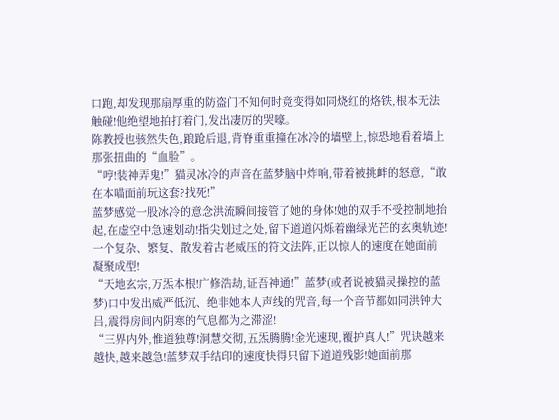口跑,却发现那扇厚重的防盗门不知何时竟变得如同烧红的烙铁,根本无法触碰!他绝望地拍打着门,发出凄厉的哭嚎。
陈教授也骇然失色,踉跄后退,背脊重重撞在冰冷的墙壁上,惊恐地看着墙上那张扭曲的“血脸”。
“哼!装神弄鬼!”猫灵冰冷的声音在蓝梦脑中炸响,带着被挑衅的怒意,“敢在本喵面前玩这套?找死!”
蓝梦感觉一股冰冷的意念洪流瞬间接管了她的身体!她的双手不受控制地抬起,在虚空中急速划动!指尖划过之处,留下道道闪烁着幽绿光芒的玄奥轨迹!一个复杂、繁复、散发着古老威压的符文法阵,正以惊人的速度在她面前凝聚成型!
“天地玄宗,万炁本根!广修浩劫,证吾神通!”蓝梦(或者说被猫灵操控的蓝梦)口中发出威严低沉、绝非她本人声线的咒音,每一个音节都如同洪钟大吕,震得房间内阴寒的气息都为之滞涩!
“三界内外,惟道独尊!洞慧交彻,五炁腾腾!金光速现,覆护真人!”咒诀越来越快,越来越急!蓝梦双手结印的速度快得只留下道道残影!她面前那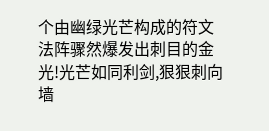个由幽绿光芒构成的符文法阵骤然爆发出刺目的金光!光芒如同利剑,狠狠刺向墙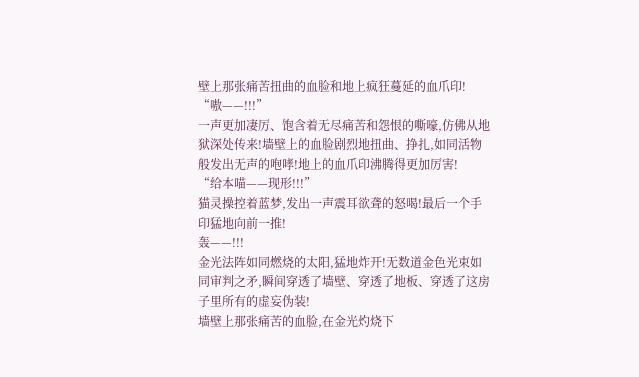壁上那张痛苦扭曲的血脸和地上疯狂蔓延的血爪印!
“嗷——!!!”
一声更加凄厉、饱含着无尽痛苦和怨恨的嘶嚎,仿佛从地狱深处传来!墙壁上的血脸剧烈地扭曲、挣扎,如同活物般发出无声的咆哮!地上的血爪印沸腾得更加厉害!
“给本喵——现形!!!”
猫灵操控着蓝梦,发出一声震耳欲聋的怒喝!最后一个手印猛地向前一推!
轰——!!!
金光法阵如同燃烧的太阳,猛地炸开!无数道金色光束如同审判之矛,瞬间穿透了墙壁、穿透了地板、穿透了这房子里所有的虚妄伪装!
墙壁上那张痛苦的血脸,在金光灼烧下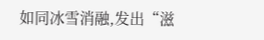如同冰雪消融,发出“滋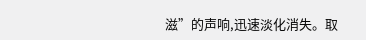滋”的声响,迅速淡化消失。取